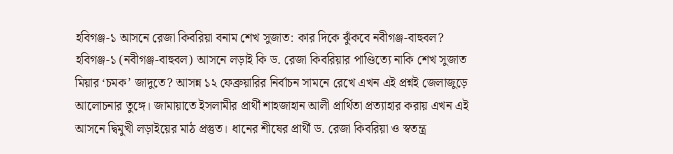হবিগঞ্জ-১ আসনে রেজা কিবরিয়া বনাম শেখ সুজাত: কার দিকে ঝুঁকবে নবীগঞ্জ-বাহুবল?
হবিগঞ্জ-১ (নবীগঞ্জ-বাহুবল) আসনে লড়াই কি ড. রেজা কিবরিয়ার পাণ্ডিত্যে নাকি শেখ সুজাত মিয়ার ‘চমক’ জাদুতে? আসন্ন ১২ ফেব্রুয়ারির নির্বাচন সামনে রেখে এখন এই প্রশ্নই জেলাজুড়ে আলোচনার তুঙ্গে। জামায়াতে ইসলামীর প্রার্থী শাহজাহান আলী প্রার্থিতা প্রত্যাহার করায় এখন এই আসনে দ্বিমুখী লড়াইয়ের মাঠ প্রস্তুত। ধানের শীষের প্রার্থী ড. রেজা কিবরিয়া ও স্বতন্ত্র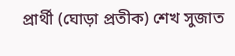প্রার্থী (ঘোড়া প্রতীক) শেখ সুজাত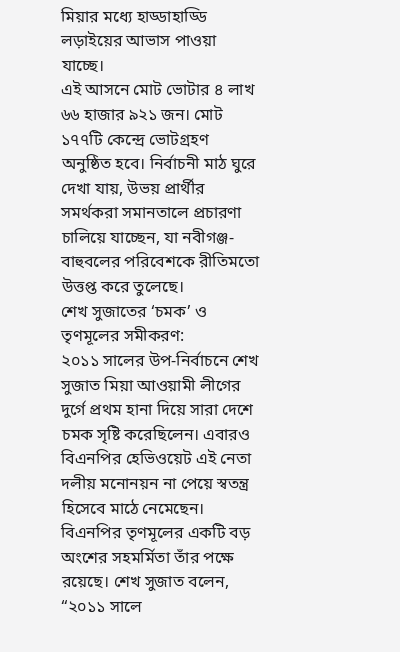মিয়ার মধ্যে হাড্ডাহাড্ডি লড়াইয়ের আভাস পাওয়া যাচ্ছে।
এই আসনে মোট ভোটার ৪ লাখ ৬৬ হাজার ৯২১ জন। মোট ১৭৭টি কেন্দ্রে ভোটগ্রহণ অনুষ্ঠিত হবে। নির্বাচনী মাঠ ঘুরে দেখা যায়, উভয় প্রার্থীর সমর্থকরা সমানতালে প্রচারণা চালিয়ে যাচ্ছেন, যা নবীগঞ্জ-বাহুবলের পরিবেশকে রীতিমতো উত্তপ্ত করে তুলেছে।
শেখ সুজাতের ‘চমক’ ও তৃণমূলের সমীকরণ:
২০১১ সালের উপ-নির্বাচনে শেখ সুজাত মিয়া আওয়ামী লীগের দুর্গে প্রথম হানা দিয়ে সারা দেশে চমক সৃষ্টি করেছিলেন। এবারও বিএনপির হেভিওয়েট এই নেতা দলীয় মনোনয়ন না পেয়ে স্বতন্ত্র হিসেবে মাঠে নেমেছেন। বিএনপির তৃণমূলের একটি বড় অংশের সহমর্মিতা তাঁর পক্ষে রয়েছে। শেখ সুজাত বলেন, “২০১১ সালে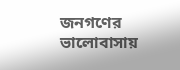জনগণের ভালোবাসায়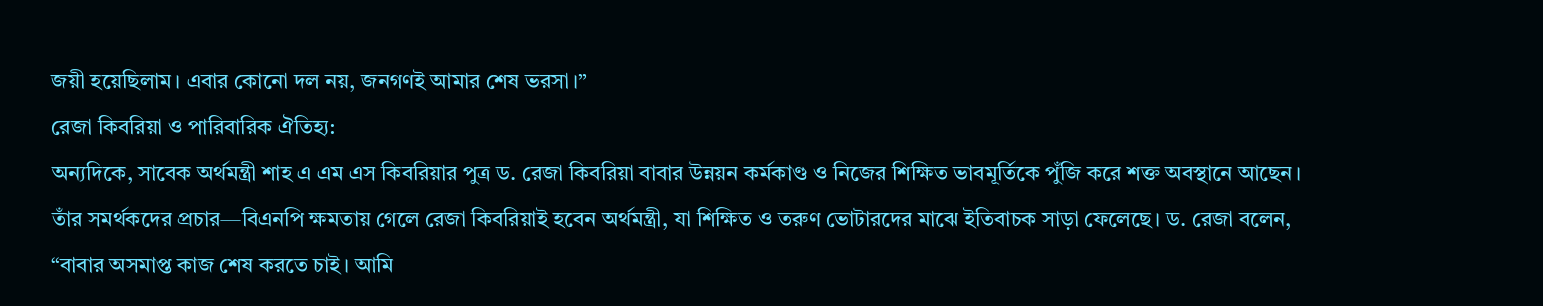জয়ী হয়েছিলাম। এবার কোনো দল নয়, জনগণই আমার শেষ ভরসা।”
রেজা কিবরিয়া ও পারিবারিক ঐতিহ্য:
অন্যদিকে, সাবেক অর্থমন্ত্রী শাহ এ এম এস কিবরিয়ার পুত্র ড. রেজা কিবরিয়া বাবার উন্নয়ন কর্মকাণ্ড ও নিজের শিক্ষিত ভাবমূর্তিকে পুঁজি করে শক্ত অবস্থানে আছেন। তাঁর সমর্থকদের প্রচার—বিএনপি ক্ষমতায় গেলে রেজা কিবরিয়াই হবেন অর্থমন্ত্রী, যা শিক্ষিত ও তরুণ ভোটারদের মাঝে ইতিবাচক সাড়া ফেলেছে। ড. রেজা বলেন, “বাবার অসমাপ্ত কাজ শেষ করতে চাই। আমি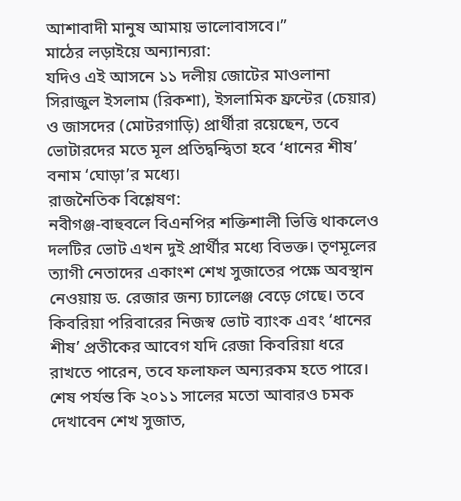আশাবাদী মানুষ আমায় ভালোবাসবে।”
মাঠের লড়াইয়ে অন্যান্যরা:
যদিও এই আসনে ১১ দলীয় জোটের মাওলানা সিরাজুল ইসলাম (রিকশা), ইসলামিক ফ্রন্টের (চেয়ার) ও জাসদের (মোটরগাড়ি) প্রার্থীরা রয়েছেন, তবে ভোটারদের মতে মূল প্রতিদ্বন্দ্বিতা হবে ‘ধানের শীষ’ বনাম ‘ঘোড়া’র মধ্যে।
রাজনৈতিক বিশ্লেষণ:
নবীগঞ্জ-বাহুবলে বিএনপির শক্তিশালী ভিত্তি থাকলেও দলটির ভোট এখন দুই প্রার্থীর মধ্যে বিভক্ত। তৃণমূলের ত্যাগী নেতাদের একাংশ শেখ সুজাতের পক্ষে অবস্থান নেওয়ায় ড. রেজার জন্য চ্যালেঞ্জ বেড়ে গেছে। তবে কিবরিয়া পরিবারের নিজস্ব ভোট ব্যাংক এবং ‘ধানের শীষ’ প্রতীকের আবেগ যদি রেজা কিবরিয়া ধরে রাখতে পারেন, তবে ফলাফল অন্যরকম হতে পারে।
শেষ পর্যন্ত কি ২০১১ সালের মতো আবারও চমক দেখাবেন শেখ সুজাত,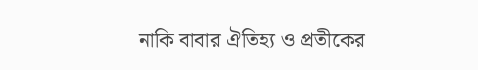নাকি বাবার ঐতিহ্য ও প্রতীকের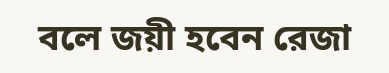বলে জয়ী হবেন রেজা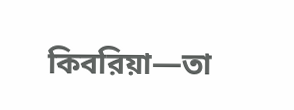কিবরিয়া—তা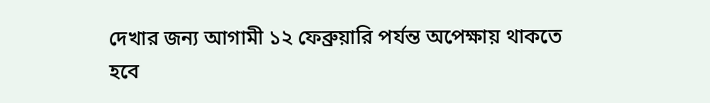দেখার জন্য আগামী ১২ ফেব্রুয়ারি পর্যন্ত অপেক্ষায় থাকতে হবে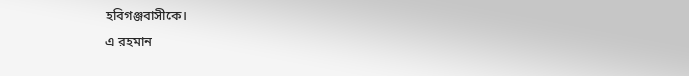হবিগঞ্জবাসীকে।
এ রহমান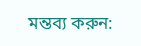মন্তব্য করুন: